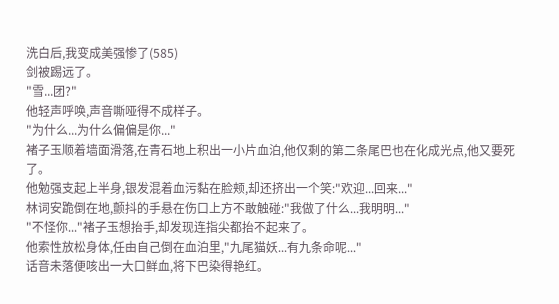洗白后,我变成美强惨了(585)
剑被踢远了。
"雪...团?"
他轻声呼唤,声音嘶哑得不成样子。
"为什么...为什么偏偏是你..."
褚子玉顺着墙面滑落,在青石地上积出一小片血泊,他仅剩的第二条尾巴也在化成光点,他又要死了。
他勉强支起上半身,银发混着血污黏在脸颊,却还挤出一个笑:"欢迎...回来..."
林词安跪倒在地,颤抖的手悬在伤口上方不敢触碰:"我做了什么...我明明..."
"不怪你..."褚子玉想抬手,却发现连指尖都抬不起来了。
他索性放松身体,任由自己倒在血泊里,"九尾猫妖...有九条命呢..."
话音未落便咳出一大口鲜血,将下巴染得艳红。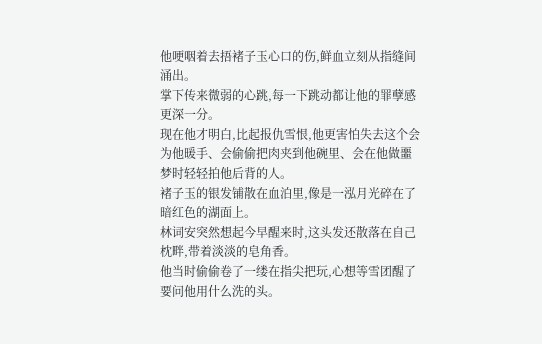他哽咽着去捂褚子玉心口的伤,鲜血立刻从指缝间涌出。
掌下传来微弱的心跳,每一下跳动都让他的罪孽感更深一分。
现在他才明白,比起报仇雪恨,他更害怕失去这个会为他暖手、会偷偷把肉夹到他碗里、会在他做噩梦时轻轻拍他后背的人。
褚子玉的银发铺散在血泊里,像是一泓月光碎在了暗红色的湖面上。
林词安突然想起今早醒来时,这头发还散落在自己枕畔,带着淡淡的皂角香。
他当时偷偷卷了一缕在指尖把玩,心想等雪团醒了要问他用什么洗的头。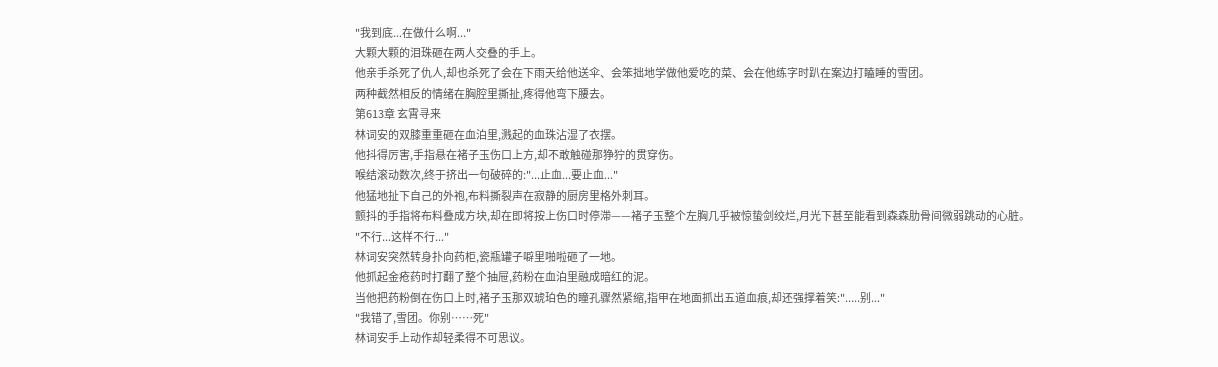"我到底...在做什么啊..."
大颗大颗的泪珠砸在两人交叠的手上。
他亲手杀死了仇人,却也杀死了会在下雨天给他送伞、会笨拙地学做他爱吃的菜、会在他练字时趴在案边打瞌睡的雪团。
两种截然相反的情绪在胸腔里撕扯,疼得他弯下腰去。
第613章 玄霄寻来
林词安的双膝重重砸在血泊里,溅起的血珠沾湿了衣摆。
他抖得厉害,手指悬在褚子玉伤口上方,却不敢触碰那狰狞的贯穿伤。
喉结滚动数次,终于挤出一句破碎的:"...止血...要止血..."
他猛地扯下自己的外袍,布料撕裂声在寂静的厨房里格外刺耳。
颤抖的手指将布料叠成方块,却在即将按上伤口时停滞——褚子玉整个左胸几乎被惊蛰剑绞烂,月光下甚至能看到森森肋骨间微弱跳动的心脏。
"不行...这样不行..."
林词安突然转身扑向药柜,瓷瓶罐子噼里啪啦砸了一地。
他抓起金疮药时打翻了整个抽屉,药粉在血泊里融成暗红的泥。
当他把药粉倒在伤口上时,褚子玉那双琥珀色的瞳孔骤然紧缩,指甲在地面抓出五道血痕,却还强撑着笑:".....别..."
"我错了,雪团。你别……死"
林词安手上动作却轻柔得不可思议。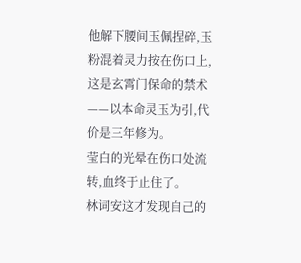他解下腰间玉佩捏碎,玉粉混着灵力按在伤口上,这是玄霄门保命的禁术——以本命灵玉为引,代价是三年修为。
莹白的光晕在伤口处流转,血终于止住了。
林词安这才发现自己的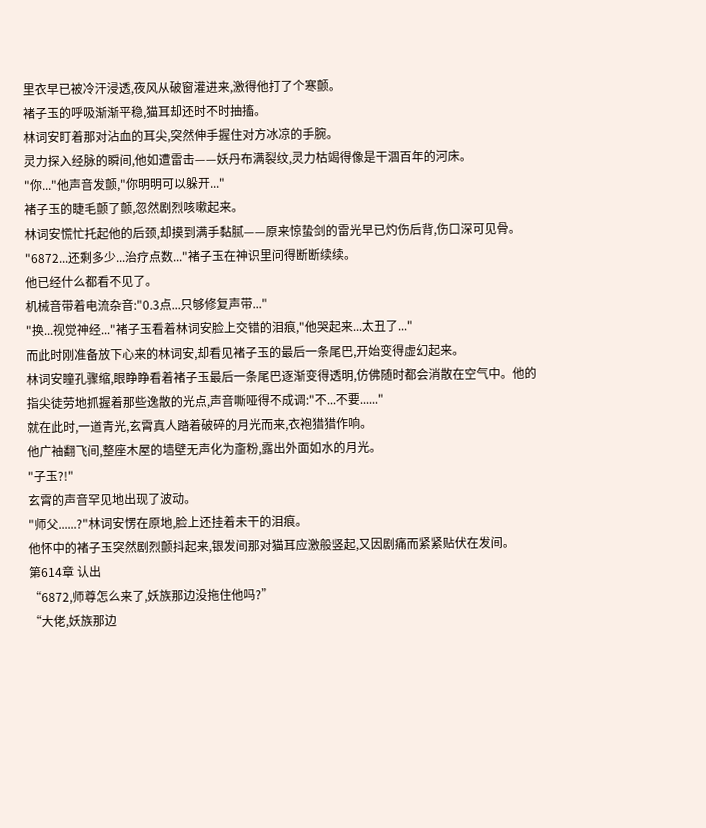里衣早已被冷汗浸透,夜风从破窗灌进来,激得他打了个寒颤。
褚子玉的呼吸渐渐平稳,猫耳却还时不时抽搐。
林词安盯着那对沾血的耳尖,突然伸手握住对方冰凉的手腕。
灵力探入经脉的瞬间,他如遭雷击——妖丹布满裂纹,灵力枯竭得像是干涸百年的河床。
"你..."他声音发颤,"你明明可以躲开..."
褚子玉的睫毛颤了颤,忽然剧烈咳嗽起来。
林词安慌忙托起他的后颈,却摸到满手黏腻——原来惊蛰剑的雷光早已灼伤后背,伤口深可见骨。
"6872...还剩多少...治疗点数..."褚子玉在神识里问得断断续续。
他已经什么都看不见了。
机械音带着电流杂音:"0.3点...只够修复声带..."
"换...视觉神经..."褚子玉看着林词安脸上交错的泪痕,"他哭起来...太丑了..."
而此时刚准备放下心来的林词安,却看见褚子玉的最后一条尾巴,开始变得虚幻起来。
林词安瞳孔骤缩,眼睁睁看着褚子玉最后一条尾巴逐渐变得透明,仿佛随时都会消散在空气中。他的指尖徒劳地抓握着那些逸散的光点,声音嘶哑得不成调:"不...不要......"
就在此时,一道青光,玄霄真人踏着破碎的月光而来,衣袍猎猎作响。
他广袖翻飞间,整座木屋的墙壁无声化为齑粉,露出外面如水的月光。
"子玉?!"
玄霄的声音罕见地出现了波动。
"师父......?"林词安愣在原地,脸上还挂着未干的泪痕。
他怀中的褚子玉突然剧烈颤抖起来,银发间那对猫耳应激般竖起,又因剧痛而紧紧贴伏在发间。
第614章 认出
“6872,师尊怎么来了,妖族那边没拖住他吗?”
“大佬,妖族那边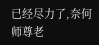已经尽力了,奈何师尊老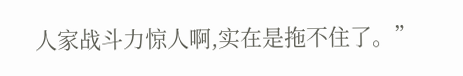人家战斗力惊人啊,实在是拖不住了。”